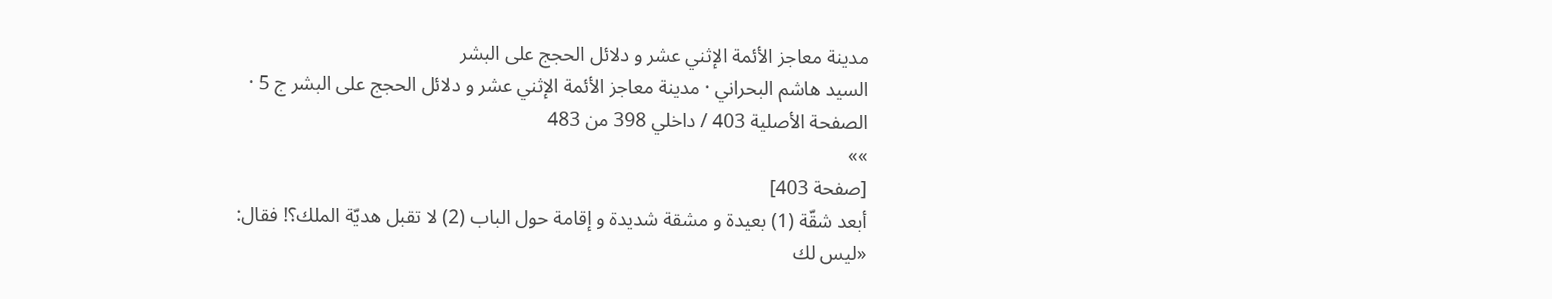مدينة معاجز الأئمة الإثني عشر و دلائل الحجج على البشر
السيد هاشم البحراني · مدينة معاجز الأئمة الإثني عشر و دلائل الحجج على البشر ج 5 · الصفحة الأصلية 403 / داخلي 398 من 483
»»
[صفحة 403]
أبعد شقّة (1) بعيدة و مشقة شديدة و إقامة حول الباب (2) لا تقبل هديّة الملك؟! فقال: «ليس لك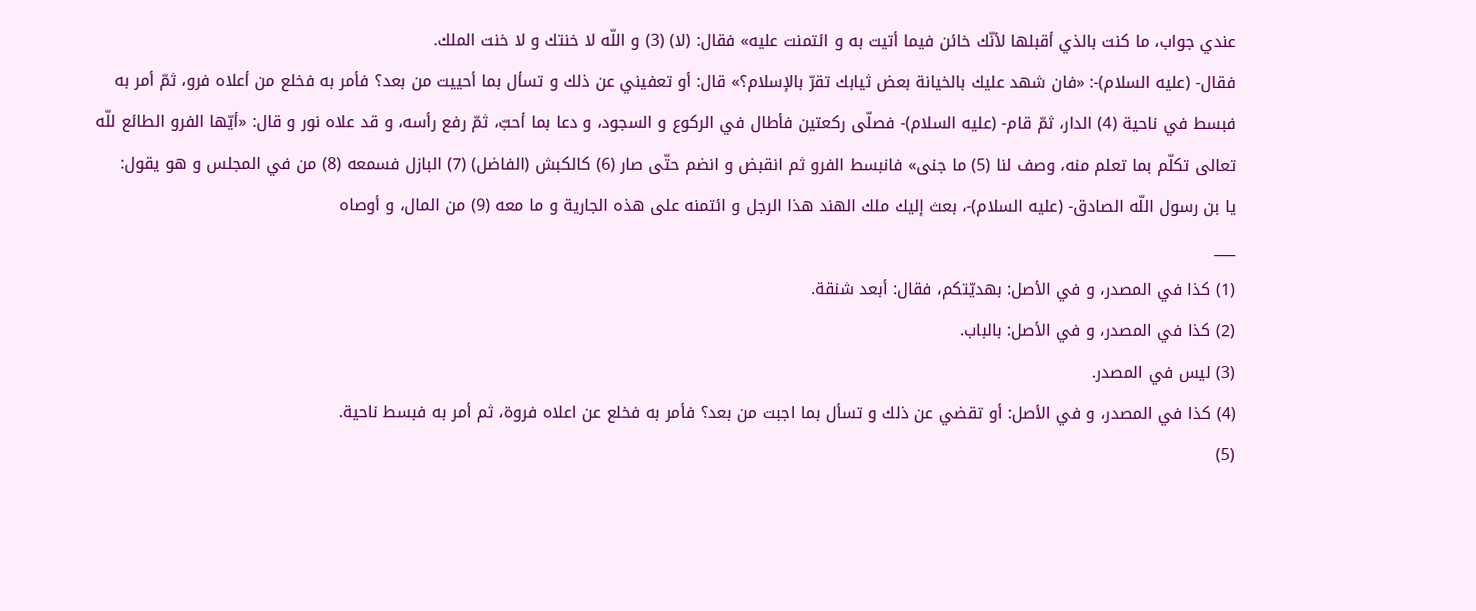عندي جواب، ما كنت بالذي أقبلها لأنّك خائن فيما أتيت به و ائتمنت عليه» فقال: (لا) (3) و اللّه لا خنتك و لا خنت الملك.
فقال- (عليه السلام)-: «فان شهد عليك بالخيانة بعض ثيابك تقرّ بالإسلام؟» قال: أو تعفيني عن ذلك و تسأل بما أحييت من بعد؟ فأمر به فخلع من أعلاه فرو، ثمّ أمر به فبسط في ناحية (4) الدار، ثمّ قام- (عليه السلام)- فصلّى ركعتين فأطال في الركوع و السجود، و دعا بما أحبّ، ثمّ رفع رأسه، و قد علاه نور و قال: «أيّها الفرو الطائع للّه تعالى تكلّم بما تعلم منه، وصف لنا (5) ما جنى» فانبسط الفرو ثم انقبض و انضم حتّى صار (6) كالكبش (الفاضل) (7) البازل فسمعه (8) من في المجلس و هو يقول:
يا بن رسول اللّه الصادق- (عليه السلام)-، بعث إليك ملك الهند هذا الرجل و ائتمنه على هذه الجارية و ما معه (9) من المال، و أوصاه
___
(1) كذا في المصدر، و في الأصل: بهديّتكم، فقال: أبعد شنقة.
(2) كذا في المصدر، و في الأصل: بالباب.
(3) ليس في المصدر.
(4) كذا في المصدر، و في الأصل: أو تقضي عن ذلك و تسأل بما اجبت من بعد؟ فأمر به فخلع عن اعلاه فروة، ثم أمر به فبسط ناحية.
(5)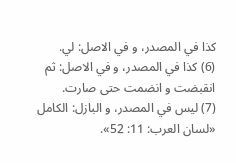كذا في المصدر، و في الاصل: لي.
(6) كذا في المصدر، و في الاصل: ثم انقبضت و انضمت حتى صارت.
(7) ليس في المصدر، و البازل: الكامل «لسان العرب: 11: 52».